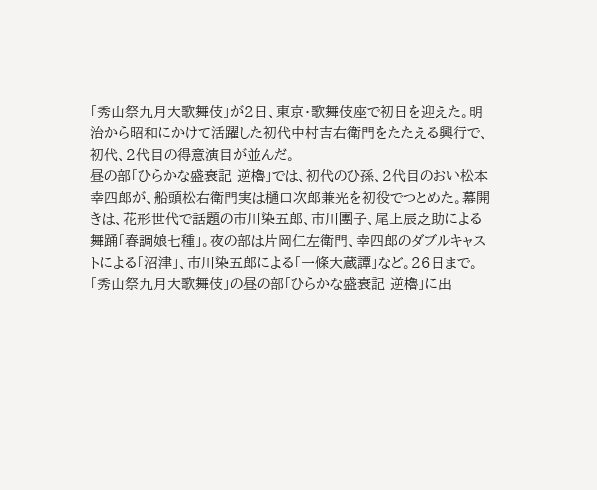「秀山祭九月大歌舞伎」が2日、東京・歌舞伎座で初日を迎えた。明治から昭和にかけて活躍した初代中村吉右衛門をたたえる興行で、初代、2代目の得意演目が並んだ。
昼の部「ひらかな盛衰記 逆櫓」では、初代のひ孫、2代目のおい松本幸四郎が、船頭松右衛門実は樋口次郎兼光を初役でつとめた。幕開きは、花形世代で話題の市川染五郎、市川團子、尾上辰之助による舞踊「春調娘七種」。夜の部は片岡仁左衛門、幸四郎のダブルキャストによる「沼津」、市川染五郎による「一條大蔵譚」など。26日まで。
「秀山祭九月大歌舞伎」の昼の部「ひらかな盛衰記 逆櫓」に出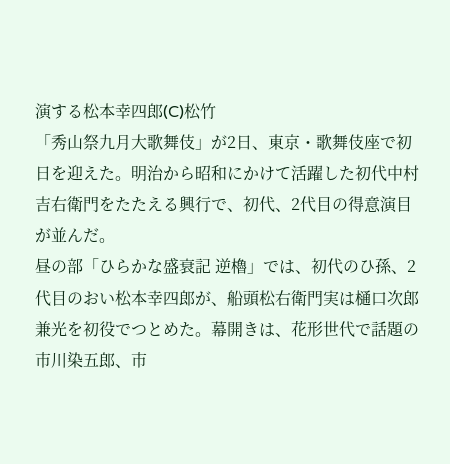演する松本幸四郎(C)松竹
「秀山祭九月大歌舞伎」が2日、東京・歌舞伎座で初日を迎えた。明治から昭和にかけて活躍した初代中村吉右衛門をたたえる興行で、初代、2代目の得意演目が並んだ。
昼の部「ひらかな盛衰記 逆櫓」では、初代のひ孫、2代目のおい松本幸四郎が、船頭松右衛門実は樋口次郎兼光を初役でつとめた。幕開きは、花形世代で話題の市川染五郎、市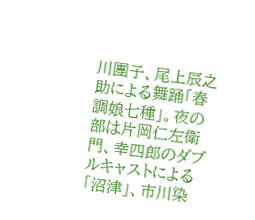川團子、尾上辰之助による舞踊「春調娘七種」。夜の部は片岡仁左衛門、幸四郎のダブルキャストによる「沼津」、市川染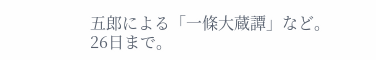五郎による「一條大蔵譚」など。26日まで。